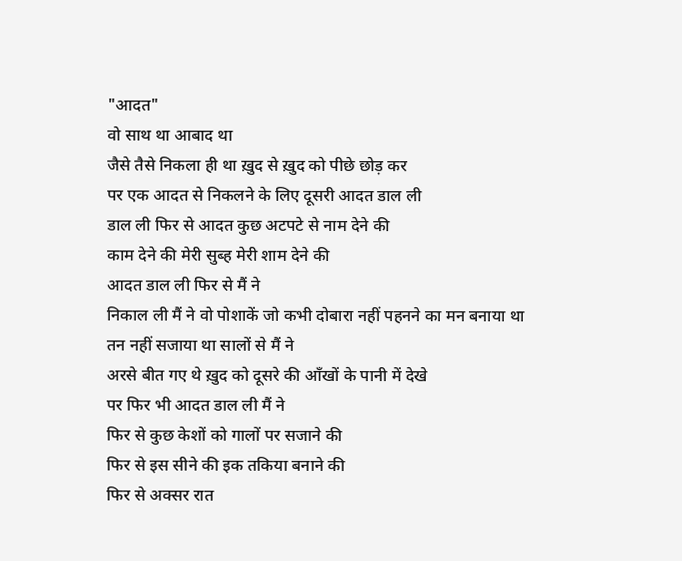"आदत"
वो साथ था आबाद था
जैसे तैसे निकला ही था ख़ुद से ख़ुद को पीछे छोड़ कर
पर एक आदत से निकलने के लिए दूसरी आदत डाल ली
डाल ली फिर से आदत कुछ अटपटे से नाम देने की
काम देने की मेरी सुब्ह मेरी शाम देने की
आदत डाल ली फिर से मैं ने
निकाल ली मैं ने वो पोशाकें जो कभी दोबारा नहीं पहनने का मन बनाया था
तन नहीं सजाया था सालों से मैं ने
अरसे बीत गए थे ख़ुद को दूसरे की आँखों के पानी में देखे
पर फिर भी आदत डाल ली मैं ने
फिर से कुछ केशों को गालों पर सजाने की
फिर से इस सीने की इक तकिया बनाने की
फिर से अक्सर रात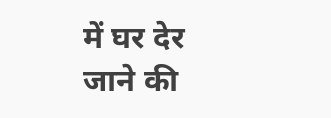में घर देर जाने की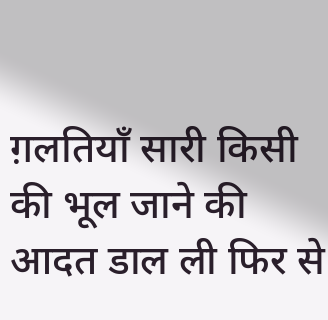ग़लतियाँ सारी किसी की भूल जाने की
आदत डाल ली फिर से